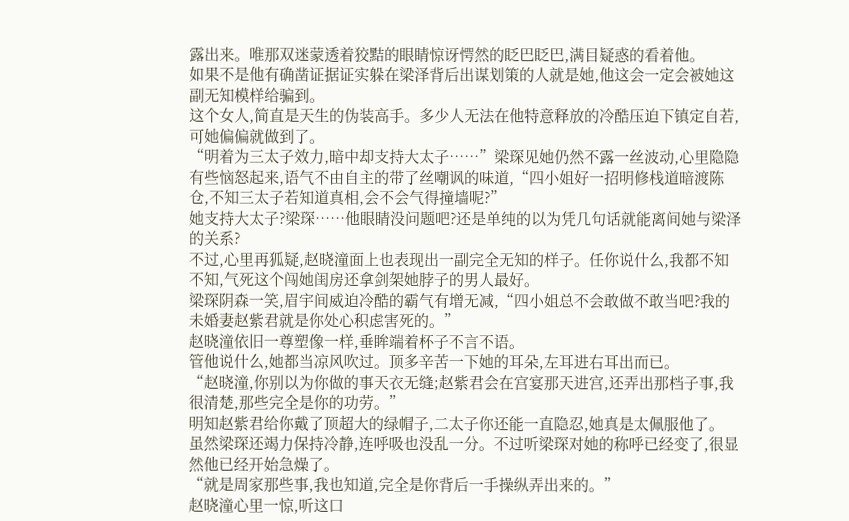露出来。唯那双迷蒙透着狡黠的眼睛惊讶愕然的眨巴眨巴,满目疑惑的看着他。
如果不是他有确凿证据证实躲在梁泽背后出谋划策的人就是她,他这会一定会被她这副无知模样给骗到。
这个女人,简直是天生的伪装高手。多少人无法在他特意释放的冷酷压迫下镇定自若,可她偏偏就做到了。
“明着为三太子效力,暗中却支持大太子……”梁琛见她仍然不露一丝波动,心里隐隐有些恼怒起来,语气不由自主的带了丝嘲讽的味道,“四小姐好一招明修栈道暗渡陈仓,不知三太子若知道真相,会不会气得撞墙呢?”
她支持大太子?梁琛……他眼睛没问题吧?还是单纯的以为凭几句话就能离间她与梁泽的关系?
不过,心里再狐疑,赵晓潼面上也表现出一副完全无知的样子。任你说什么,我都不知不知,气死这个闯她闺房还拿剑架她脖子的男人最好。
梁琛阴森一笑,眉宇间威迫冷酷的霸气有增无减,“四小姐总不会敢做不敢当吧?我的未婚妻赵紫君就是你处心积虑害死的。”
赵晓潼依旧一尊塑像一样,垂眸端着杯子不言不语。
管他说什么,她都当凉风吹过。顶多辛苦一下她的耳朵,左耳进右耳出而已。
“赵晓潼,你别以为你做的事天衣无缝;赵紫君会在宫宴那天进宫,还弄出那档子事,我很清楚,那些完全是你的功劳。”
明知赵紫君给你戴了顶超大的绿帽子,二太子你还能一直隐忍,她真是太佩服他了。
虽然梁琛还竭力保持冷静,连呼吸也没乱一分。不过听梁琛对她的称呼已经变了,很显然他已经开始急燥了。
“就是周家那些事,我也知道,完全是你背后一手操纵弄出来的。”
赵晓潼心里一惊,听这口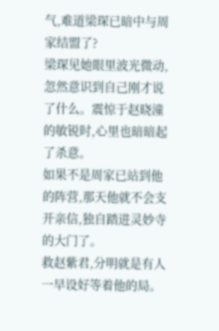气,难道梁琛已暗中与周家结盟了?
梁琛见她眼里波光微动,忽然意识到自己刚才说了什么。震惊于赵晓潼的敏锐时,心里也暗暗起了杀意。
如果不是周家已站到他的阵营,那天他就不会支开亲信,独自踏进灵妙寺的大门了。
救赵紫君,分明就是有人一早设好等着他的局。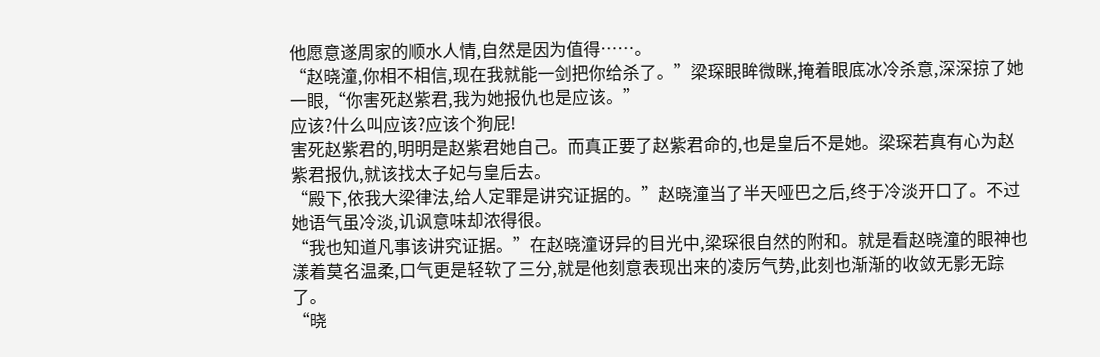他愿意遂周家的顺水人情,自然是因为值得……。
“赵晓潼,你相不相信,现在我就能一剑把你给杀了。”梁琛眼眸微眯,掩着眼底冰冷杀意,深深掠了她一眼,“你害死赵紫君,我为她报仇也是应该。”
应该?什么叫应该?应该个狗屁!
害死赵紫君的,明明是赵紫君她自己。而真正要了赵紫君命的,也是皇后不是她。梁琛若真有心为赵紫君报仇,就该找太子妃与皇后去。
“殿下,依我大梁律法,给人定罪是讲究证据的。”赵晓潼当了半天哑巴之后,终于冷淡开口了。不过她语气虽冷淡,讥讽意味却浓得很。
“我也知道凡事该讲究证据。”在赵晓潼讶异的目光中,梁琛很自然的附和。就是看赵晓潼的眼神也漾着莫名温柔,口气更是轻软了三分,就是他刻意表现出来的凌厉气势,此刻也渐渐的收敛无影无踪了。
“晓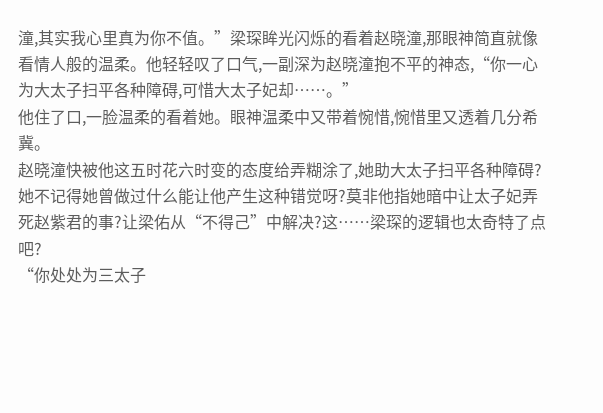潼,其实我心里真为你不值。”梁琛眸光闪烁的看着赵晓潼,那眼神简直就像看情人般的温柔。他轻轻叹了口气,一副深为赵晓潼抱不平的神态,“你一心为大太子扫平各种障碍,可惜大太子妃却……。”
他住了口,一脸温柔的看着她。眼神温柔中又带着惋惜,惋惜里又透着几分希冀。
赵晓潼快被他这五时花六时变的态度给弄糊涂了,她助大太子扫平各种障碍?她不记得她曾做过什么能让他产生这种错觉呀?莫非他指她暗中让太子妃弄死赵紫君的事?让梁佑从“不得己”中解决?这……梁琛的逻辑也太奇特了点吧?
“你处处为三太子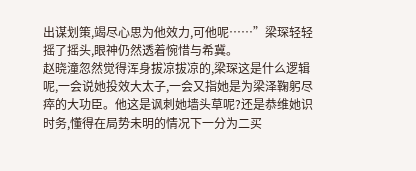出谋划策,竭尽心思为他效力,可他呢……”梁琛轻轻摇了摇头,眼神仍然透着惋惜与希冀。
赵晓潼忽然觉得浑身拔凉拔凉的,梁琛这是什么逻辑呢,一会说她投效大太子,一会又指她是为梁泽鞠躬尽瘁的大功臣。他这是讽刺她墙头草呢?还是恭维她识时务,懂得在局势未明的情况下一分为二买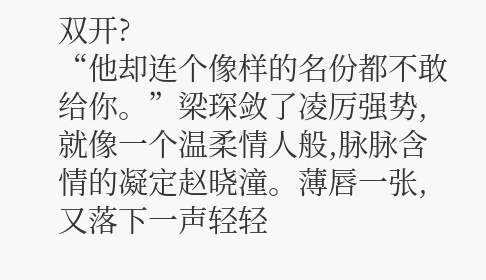双开?
“他却连个像样的名份都不敢给你。”梁琛敛了凌厉强势,就像一个温柔情人般,脉脉含情的凝定赵晓潼。薄唇一张,又落下一声轻轻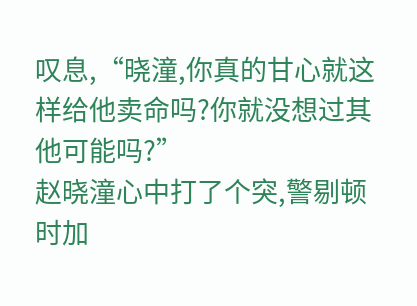叹息,“晓潼,你真的甘心就这样给他卖命吗?你就没想过其他可能吗?”
赵晓潼心中打了个突,警剔顿时加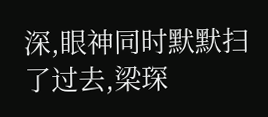深,眼神同时默默扫了过去,梁琛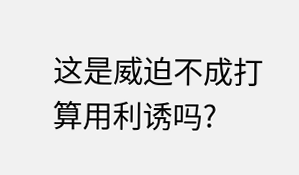这是威迫不成打算用利诱吗?